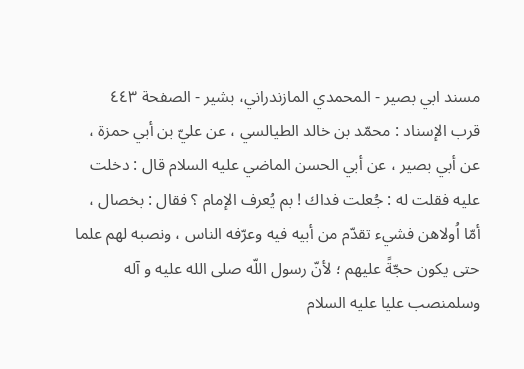مسند ابي بصير - المحمدي المازندراني، بشير - الصفحة ٤٤٣
قرب الإسناد : محمّد بن خالد الطيالسي ، عن عليّ بن أبي حمزة ، عن أبي بصير ، عن أبي الحسن الماضي عليه السلام قال : دخلت عليه فقلت له : جُعلت فداك ! بم يُعرف الإمام ؟ فقال : بخصال ، أمّا اُولاهن فشيء تقدّم من أبيه فيه وعرّفه الناس ، ونصبه لهم علما حتى يكون حجّةً عليهم ؛ لأنّ رسول اللّه صلى الله عليه و آله وسلمنصب عليا عليه السلام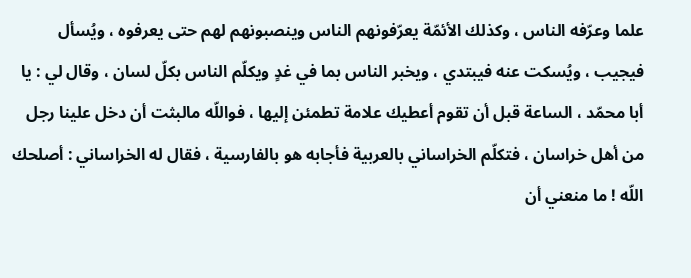علما وعرّفه الناس ، وكذلك الأئمّة يعرّفونهم الناس وينصبونهم لهم حتى يعرفوه ، ويُسأل فيجيب ، ويُسكت عنه فيبتدي ، ويخبر الناس بما في غدٍ ويكلّم الناس بكلّ لسان ، وقال لي : يا أبا محمّد ، الساعة قبل أن تقوم أعطيك علامة تطمئن إليها ، فواللّه مالبثت أن دخل علينا رجل من أهل خراسان ، فتكلّم الخراساني بالعربية فأجابه هو بالفارسية ، فقال له الخراساني : أصلحك اللّه ! ما منعني أن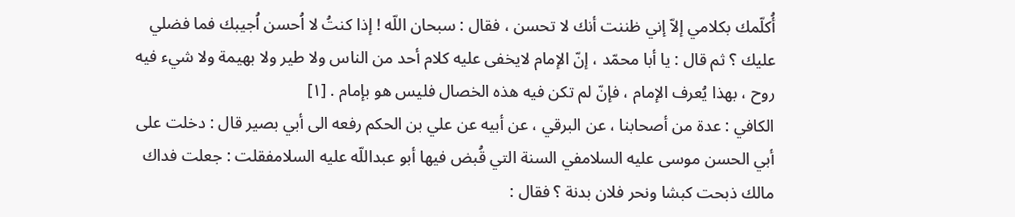أُكلّمك بكلامي إلاّ إني ظننت أنك لا تحسن ، فقال : سبحان اللّه ! إذا كنتُ لا اُحسن اُجيبك فما فضلي عليك ؟ ثم قال : يا أبا محمّد ، إنّ الإمام لايخفى عليه كلام أحد من الناس ولا طير ولا بهيمة ولا شيء فيه روح ، بهذا يُعرف الإمام ، فإنّ لم تكن فيه هذه الخصال فليس هو بإمام . [١]
الكافي : عدة من أصحابنا ، عن البرقي ، عن أبيه عن علي بن الحكم رفعه الى أبي بصير قال : دخلت على أبي الحسن موسى عليه السلامفي السنة التي قُبض فيها أبو عبداللّه عليه السلامفقلت : جعلت فداك مالك ذبحت كبشا ونحر فلان بدنة ؟ فقال :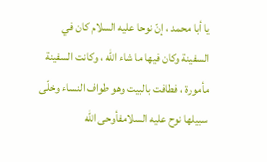يا أبا محمد ، إنّ نوحا عليه السلام كان في السفينة وكان فيها ما شاء اللّه ، وكانت السفينة مأمورة ، فطافت بالبيت وهو طواف النساء وخلّى سبيلها نوح عليه السلامفأوحى اللّه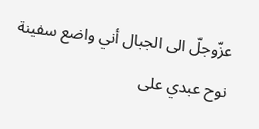عزّوجلّ الى الجبال أني واضع سفينة نوح عبدي على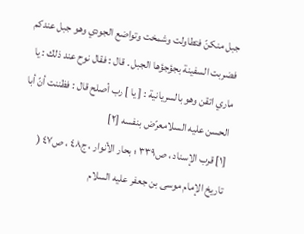جبل منكنّ فتطاولت وشمخت وتواضع الجودي وهو جبل عندكم فضربت السفينة بجؤجؤها الجبل . قال : فقال نوح عند ذلك : يا ماري اتقن وهو بالسريانية : [ يا ] رب أصلح قال : فظننت أنّ أبا الحسن عليه السلامعرّض بنفسه [٢]
[١] قرب الإسناد ، ص٣٣٩ ؛ بحار الأنوار ، ج٤٨ ، ص٤٧ ( تاريخ الإمام موسى بن جعفر عليه السلام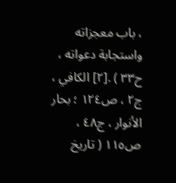، باب معجزاته واستجابة دعواته ، ح٣٣ ) .[٢] الكافي ، ج٢ ، ص١٢٤ ؛ بحار الأنوار ، ج٤٨ ، ص١١٥ ( تاريخ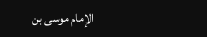الإمام موسى بن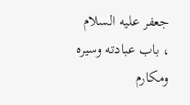جعفر عليه السلام ، باب عبادته وسيره ومكارم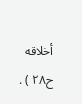أخلاقه ح٢٨ ) .